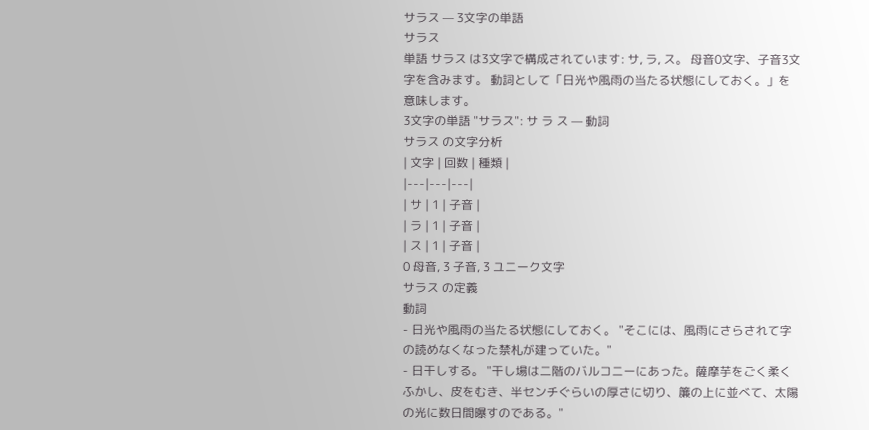サラス — 3文字の単語
サラス
単語 サラス は3文字で構成されています: サ, ラ, ス。 母音0文字、子音3文字を含みます。 動詞として「日光や風雨の当たる状態にしておく。」を意味します。
3文字の単語 "サラス": サ ラ ス — 動詞
サラス の文字分析
| 文字 | 回数 | 種類 |
|---|---|---|
| サ | 1 | 子音 |
| ラ | 1 | 子音 |
| ス | 1 | 子音 |
0 母音, 3 子音, 3 ユニーク文字
サラス の定義
動詞
- 日光や風雨の当たる状態にしておく。 "そこには、風雨にさらされて字の読めなくなった禁札が建っていた。"
- 日干しする。 "干し場は二階のバルコニーにあった。薩摩芋をごく柔くふかし、皮をむき、半センチぐらいの厚さに切り、簾の上に並べて、太陽の光に数日間曝すのである。"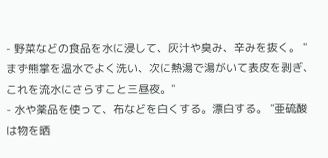- 野菜などの食品を水に浸して、灰汁や臭み、辛みを抜く。 "まず熊掌を温水でよく洗い、次に熱湯で湯がいて表皮を剥ぎ、これを流水にさらすこと三昼夜。"
- 水や薬品を使って、布などを白くする。漂白する。 "亜硫酸は物を晒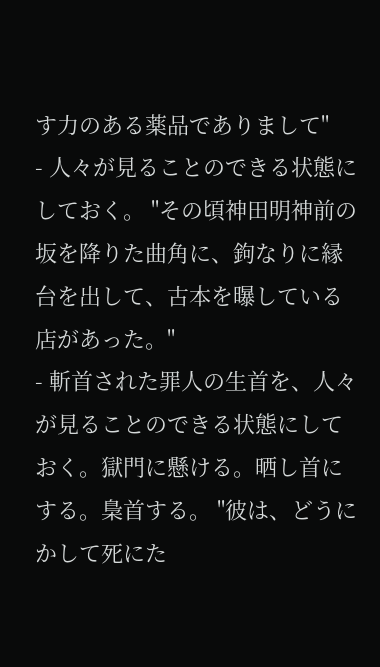す力のある薬品でありまして"
- 人々が見ることのできる状態にしておく。 "その頃神田明神前の坂を降りた曲角に、鉤なりに縁台を出して、古本を曝している店があった。"
- 斬首された罪人の生首を、人々が見ることのできる状態にしておく。獄門に懸ける。晒し首にする。梟首する。 "彼は、どうにかして死にた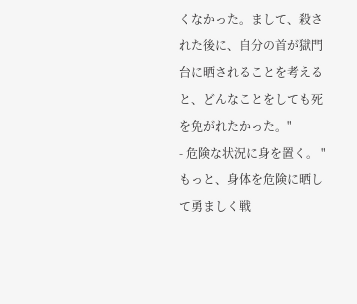くなかった。まして、殺された後に、自分の首が獄門台に晒されることを考えると、どんなことをしても死を免がれたかった。"
- 危険な状況に身を置く。 "もっと、身体を危険に晒して勇ましく戦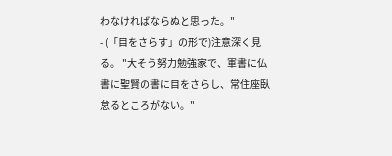わなければならぬと思った。"
- (「目をさらす」の形で)注意深く見る。 "大そう努力勉強家で、軍書に仏書に聖賢の書に目をさらし、常住座臥怠るところがない。"